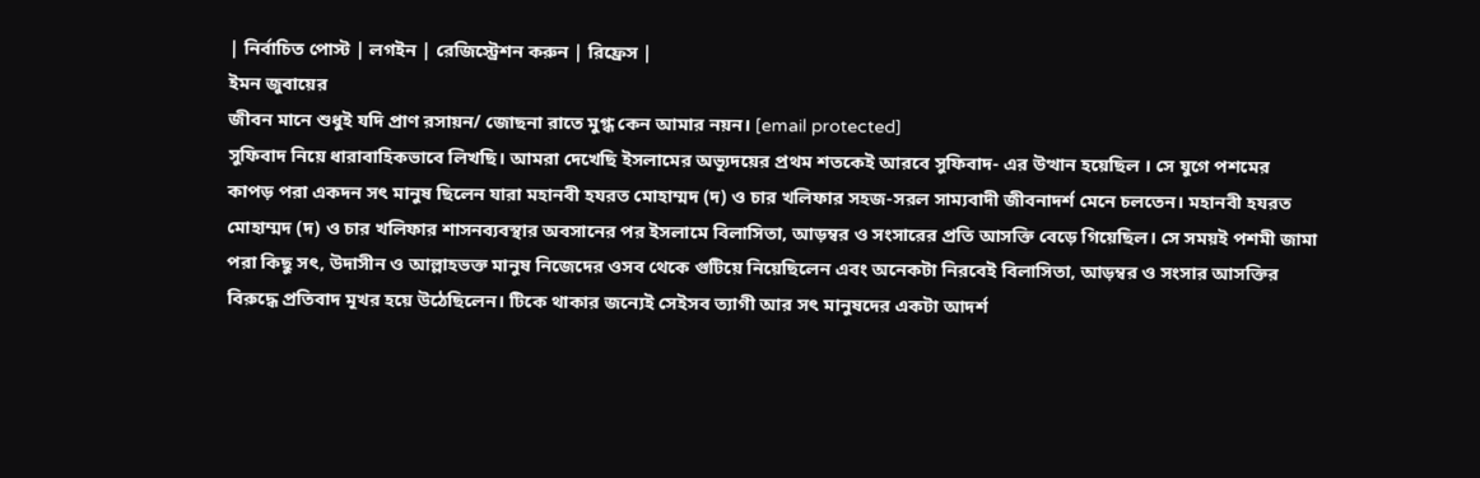| নির্বাচিত পোস্ট | লগইন | রেজিস্ট্রেশন করুন | রিফ্রেস |
ইমন জুবায়ের
জীবন মানে শুধুই যদি প্রাণ রসায়ন/ জোছনা রাতে মুগ্ধ কেন আমার নয়ন। [email protected]
সুফিবাদ নিয়ে ধারাবাহিকভাবে লিখছি। আমরা দেখেছি ইসলামের অভ্যূদয়ের প্রথম শতকেই আরবে সুফিবাদ- এর উত্থান হয়েছিল । সে যুগে পশমের কাপড় পরা একদন সৎ মানুষ ছিলেন যারা মহানবী হযরত মোহাম্মদ (দ) ও চার খলিফার সহজ-সরল সাম্যবাদী জীবনাদর্শ মেনে চলতেন। মহানবী হযরত মোহাম্মদ (দ) ও চার খলিফার শাসনব্যবস্থার অবসানের পর ইসলামে বিলাসিতা, আড়ম্বর ও সংসারের প্রতি আসক্তি বেড়ে গিয়েছিল। সে সময়ই পশমী জামা পরা কিছু সৎ, উদাসীন ও আল্লাহভক্ত মানুষ নিজেদের ওসব থেকে গুটিয়ে নিয়েছিলেন এবং অনেকটা নিরবেই বিলাসিতা, আড়ম্বর ও সংসার আসক্তির বিরুদ্ধে প্রতিবাদ মূখর হয়ে উঠেছিলেন। টিকে থাকার জন্যেই সেইসব ত্যাগী আর সৎ মানুষদের একটা আদর্শ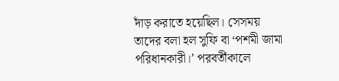দাঁড় করাতে হয়েছিল। সেসময় তাদের বলা হল সুফি বা ‘পশমী জামা পরিধানকারী।’ পরবর্তীকালে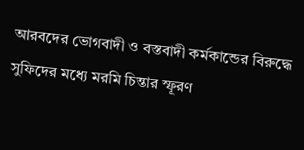আরবদের ভোগবাদী ও বস্তবাদী কর্মকান্ডের বিরুদ্ধে সুফিদের মধ্যে মরমি চিন্তার স্ফূরণ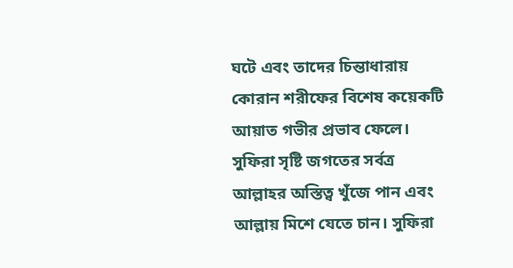ঘটে এবং তাদের চিন্তাধারায় কোরান শরীফের বিশেষ কয়েকটি আয়াত গভীর প্রভাব ফেলে। সুফিরা সৃষ্টি জগতের সর্বত্র আল্লাহর অস্তিত্ব খুঁজে পান এবং আল্লায় মিশে যেতে চান। সুফিরা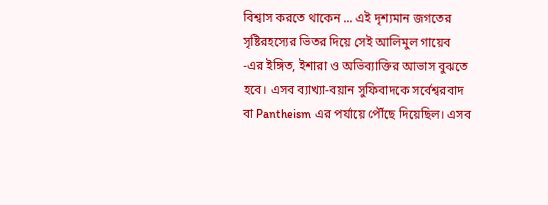বিশ্বাস করতে থাকেন ... এই দৃশ্যমান জগতের সৃষ্টিরহস্যের ভিতর দিয়ে সেই আলিমুল গায়েব -এর ইঙ্গিত, ইশারা ও অভিব্যাক্তির আভাস বুঝতে হবে। এসব ব্যাখ্যা-বয়ান সুফিবাদকে সর্বেশ্বরবাদ বা Pantheism এর পর্যায়ে পৌঁছে দিয়েছিল। এসব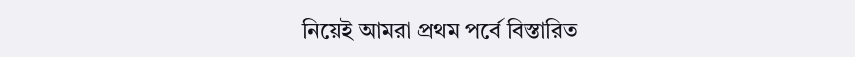নিয়েই আমরা প্রথম পর্বে বিস্তারিত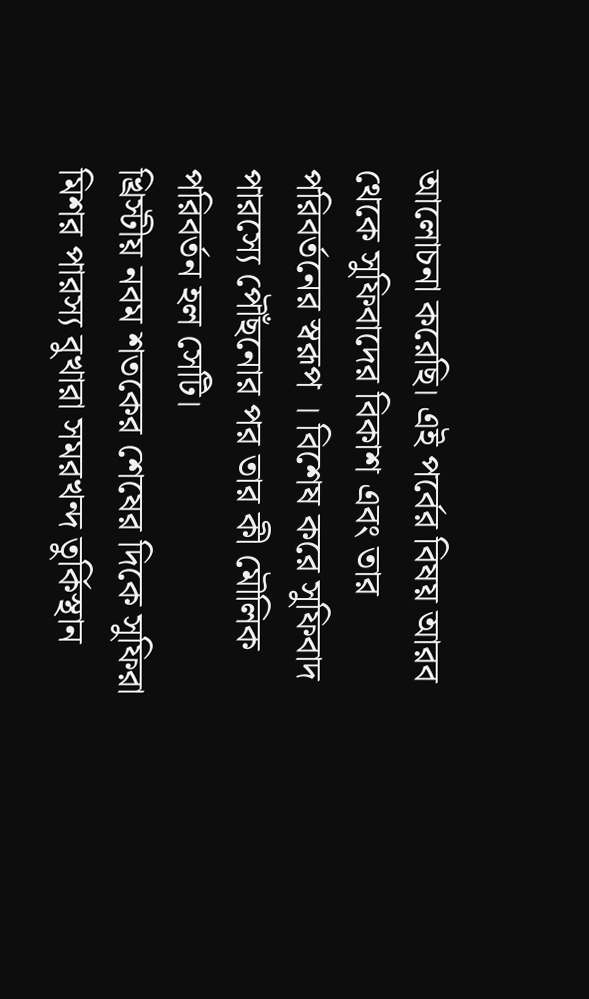আলোচনা করেছি। এই পর্বের বিষয় আরব থেকে সুফিবাদের বিকাশ এবং তার পরিবর্তনের স্বরূপ । বিশেষ করে সুফিবাদ পারস্যে পৌঁছনোর পর তার কী মৌলিক পরিবর্তন হল সেটি।
খ্রিস্টীয় নবম শতকের শেষের দিকে সুফিরা মিশর পারস্য বুখারা সমরখন্দ তুর্কিস্থান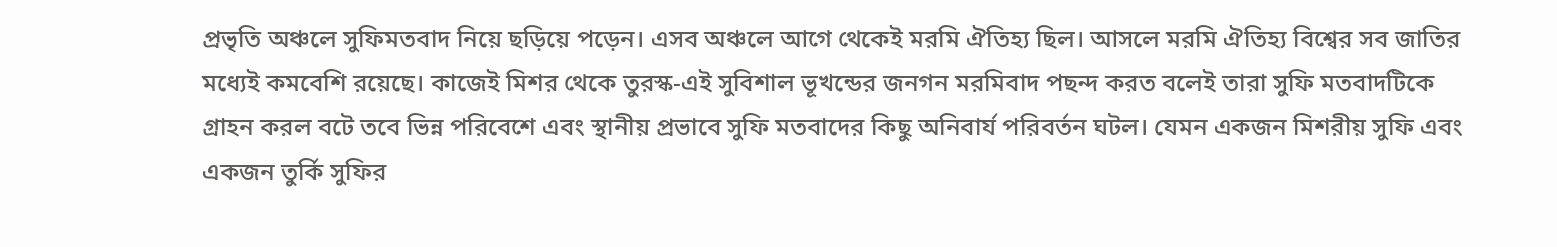প্রভৃতি অঞ্চলে সুফিমতবাদ নিয়ে ছড়িয়ে পড়েন। এসব অঞ্চলে আগে থেকেই মরমি ঐতিহ্য ছিল। আসলে মরমি ঐতিহ্য বিশ্বের সব জাতির মধ্যেই কমবেশি রয়েছে। কাজেই মিশর থেকে তুরস্ক-এই সুবিশাল ভূখন্ডের জনগন মরমিবাদ পছন্দ করত বলেই তারা সুফি মতবাদটিকে গ্রাহন করল বটে তবে ভিন্ন পরিবেশে এবং স্থানীয় প্রভাবে সুফি মতবাদের কিছু অনিবার্য পরিবর্তন ঘটল। যেমন একজন মিশরীয় সুফি এবং একজন তুর্কি সুফির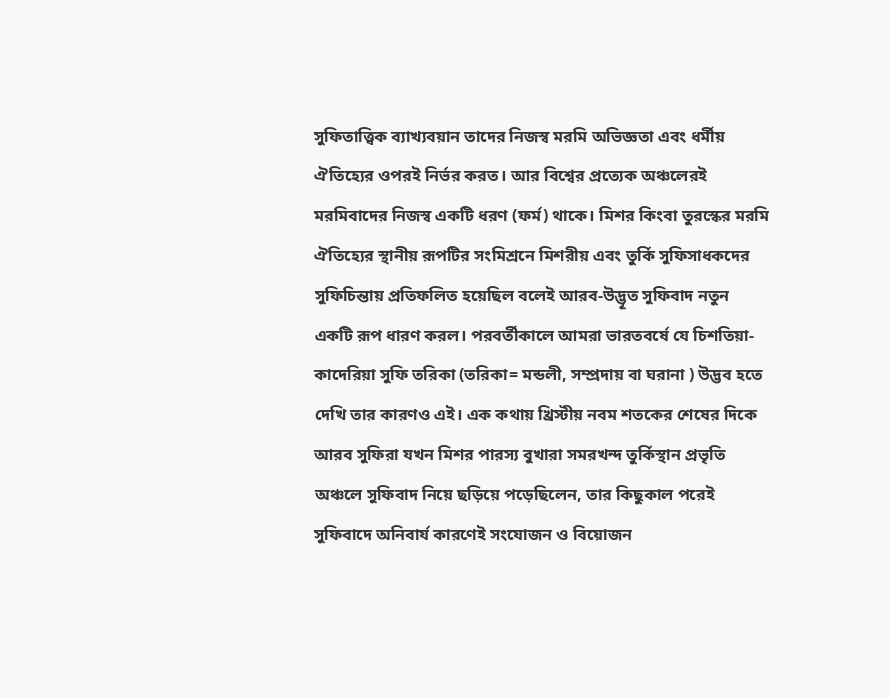সুফিতাত্ত্বিক ব্যাখ্যবয়ান তাদের নিজস্ব মরমি অভিজ্ঞতা এবং ধর্মীয় ঐতিহ্যের ওপরই নির্ভর করত। আর বিশ্বের প্রত্যেক অঞ্চলেরই মরমিবাদের নিজস্ব একটি ধরণ (ফর্ম) থাকে। মিশর কিংবা তুরস্কের মরমি ঐতিহ্যের স্থানীয় রূপটির সংমিশ্রনে মিশরীয় এবং তুর্কি সুফিসাধকদের সুফিচিন্তায় প্রতিফলিত হয়েছিল বলেই আরব-উদ্ভূত সুফিবাদ নতুন একটি রূপ ধারণ করল। পরবর্তীকালে আমরা ভারতবর্ষে যে চিশতিয়া-কাদেরিয়া সুফি তরিকা (তরিকা= মন্ডলী, সম্প্রদায় বা ঘরানা ) উদ্ভব হতে দেখি তার কারণও এই। এক কথায় খ্রিস্টীয় নবম শতকের শেষের দিকে আরব সুফিরা যখন মিশর পারস্য বুখারা সমরখন্দ তুর্কিস্থান প্রভৃতি অঞ্চলে সুফিবাদ নিয়ে ছড়িয়ে পড়েছিলেন, তার কিছুকাল পরেই সুফিবাদে অনিবার্য কারণেই সংযোজন ও বিয়োজন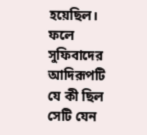হয়েছিল। ফলে সুফিবাদের আদিরূপটি যে কী ছিল সেটি যেন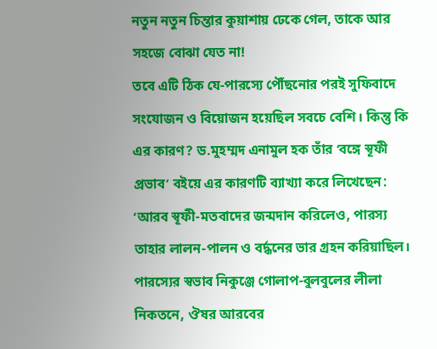নতুন নতুন চিন্তার কুয়াশায় ঢেকে গেল, তাকে আর সহজে বোঝা যেত না!
তবে এটি ঠিক যে-পারস্যে পৌঁছনোর পরই সুফিবাদে সংযোজন ও বিয়োজন হয়েছিল সবচে বেশি। কিন্তু কি এর কারণ? ড.মুহম্মদ এনামুল হক তাঁর ‘বঙ্গে স্বূফী প্রভাব’ বইয়ে এর কারণটি ব্যাখ্যা করে লিখেছেন: ‘আরব স্বূফী-মতবাদের জন্মদান করিলেও, পারস্য তাহার লালন-পালন ও বর্দ্ধনের ভার গ্রহন করিয়াছিল। পারস্যের স্বভাব নিকুঞ্জে গোলাপ-বুলবুলের লীলা নিকতনে, ঔষর আরবের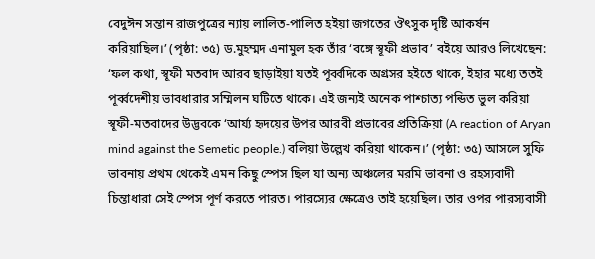বেদুঈন সন্তান রাজপুত্রের ন্যায় লালিত-পালিত হইয়া জগতের ঔৎসুক দৃষ্টি আকর্ষন করিয়াছিল।’ (পৃষ্ঠা: ৩৫) ড.মুহম্মদ এনামুল হক তাঁর ‘বঙ্গে স্বূফী প্রভাব’ বইয়ে আরও লিখেছেন: ‘ফল কথা, স্বূফী মতবাদ আরব ছাড়াইয়া যতই পূর্ব্বদিকে অগ্রসর হইতে থাকে, ইহার মধ্যে ততই পূর্ব্বদেশীয় ভাবধারার সম্মিলন ঘটিতে থাকে। এই জন্যই অনেক পাশ্চাত্য পন্ডিত ভুল করিয়া স্বূফী-মতবাদের উদ্ভবকে ‘আর্য্য হৃদয়ের উপর আরবী প্রভাবের প্রতিক্রিয়া (A reaction of Aryan mind against the Semetic people.) বলিয়া উল্লেখ করিয়া থাকেন।’ (পৃষ্ঠা: ৩৫) আসলে সুফি ভাবনায় প্রথম থেকেই এমন কিছু স্পেস ছিল যা অন্য অঞ্চলের মরমি ভাবনা ও রহস্যবাদী চিন্তাধারা সেই স্পেস পূর্ণ করতে পারত। পারস্যের ক্ষেত্রেও তাই হয়েছিল। তার ওপর পারস্যবাসী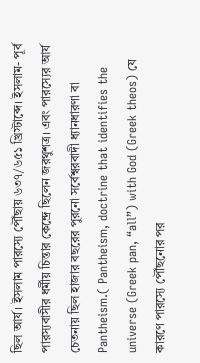ছিল আর্য। ইসলাম পারস্যে পৌঁছায় ৬৩৭/৬৫১ খ্রিস্টাব্দে। ইসলাম- পূর্ব পারস্যবাসীর ধর্মীয় চিন্তার কেন্দ্রে ছিলেন জরথুশত্র। এবং পারস্যের আর্য চেতনায় ছিল হাজার বছরের পুরনো সর্বেশ্বরবাদী ধ্যানধারণা বা Pantheism.( Pantheism, doctrine that identifies the universe (Greek pan, “all”) with God (Greek theos) যে কারণে পারস্যে পৌঁছনোর পর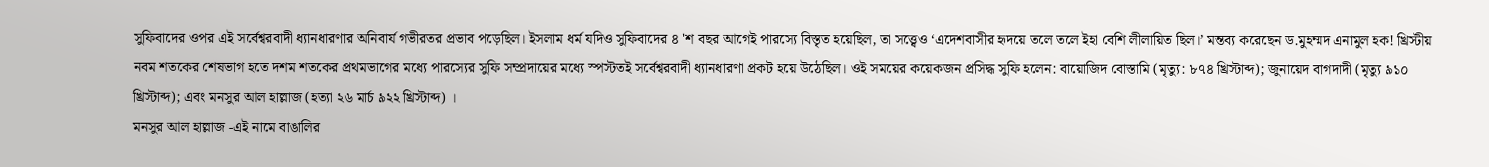সুফিবাদের ওপর এই সর্বেশ্বরবাদী ধ্যানধারণার অনিবার্য গভীরতর প্রভাব পড়েছিল। ইসলাম ধর্ম যদিও সুফিবাদের ৪ 'শ বছর আগেই পারস্যে বিস্তৃত হয়েছিল, তা সত্ত্বেও ‘এদেশবাসীর হৃদয়ে তলে তলে ইহা বেশি লীলায়িত ছিল।’ মন্তব্য করেছেন ড.মুহম্মদ এনামুল হক! খ্রিস্টীয় নবম শতকের শেষভাগ হতে দশম শতকের প্রথমভাগের মধ্যে পারস্যের সুফি সম্প্রদায়ের মধ্যে স্পস্টতই সর্বেশ্বরবাদী ধ্যানধারণা প্রকট হয়ে উঠেছিল। ওই সময়ের কয়েকজন প্রসিদ্ধ সুফি হলেন: বায়োজিদ বোস্তামি (মৃত্যু: ৮৭৪ খ্রিস্টাব্দ); জুনায়েদ বাগদাদী (মৃত্যু ৯১০ খ্রিস্টাব্দ); এবং মনসুর আল হাল্লাজ (হত্যা ২৬ মার্চ ৯২২ খ্রিস্টাব্দ) ।
মনসুর আল হাল্লাজ -এই নামে বাঙালির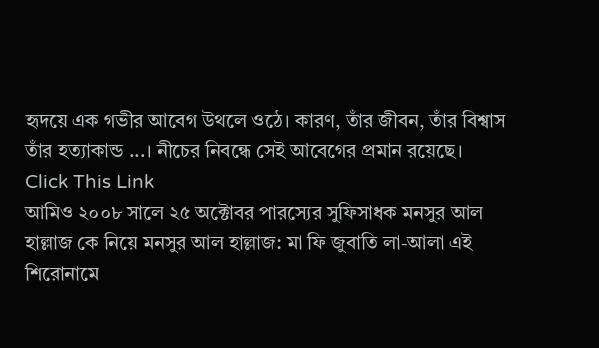হৃদয়ে এক গভীর আবেগ উথলে ওঠে। কারণ, তাঁর জীবন, তাঁর বিশ্বাস তাঁর হত্যাকান্ড ...। নীচের নিবন্ধে সেই আবেগের প্রমান রয়েছে।
Click This Link
আমিও ২০০৮ সালে ২৫ অক্টোবর পারস্যের সুফিসাধক মনসুর আল হাল্লাজ কে নিয়ে মনসুর আল হাল্লাজ: মা ফি জুবাতি লা-আলা এই শিরোনামে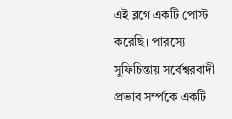এই ব্লগে একটি পোস্ট করেছি। পারস্যে সুফিচিন্তায় সর্বেশ্বরবাদী প্রভাব সর্ম্পকে একটি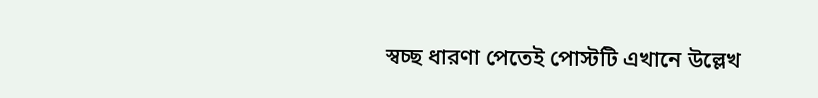স্বচ্ছ ধারণা পেতেই পোস্টটি এখানে উল্লেখ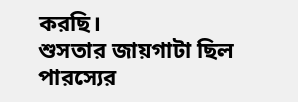করছি।
শুসতার জায়গাটা ছিল পারস্যের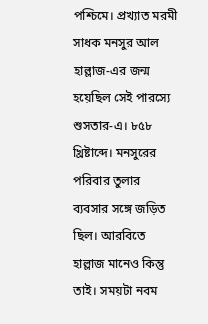পশ্চিমে। প্রখ্যাত মরমী সাধক মনসুর আল হাল্লাজ-এর জন্ম হয়েছিল সেই পারস্যে শুসতার-এ। ৮৫৮ খ্রিষ্টাব্দে। মনসুরের পরিবার তুলার ব্যবসার সঙ্গে জড়িত ছিল। আরবিতে হাল্লাজ মানেও কিন্তু তাই। সময়টা নবম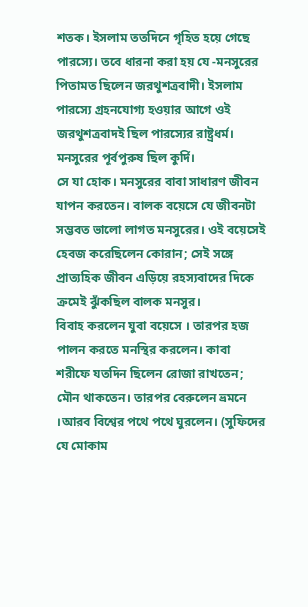শতক। ইসলাম ততদিনে গৃহিত হয়ে গেছে পারস্যে। তবে ধারনা করা হয় যে -মনসুরের পিতামত ছিলেন জরথুশত্রবাদী। ইসলাম পারস্যে গ্রহনযোগ্য হওয়ার আগে ওই জরথুশত্রবাদই ছিল পারস্যের রাষ্ট্রধর্ম। মনসুরের পূর্বপুরুষ ছিল কুর্দি।
সে যা হোক। মনসুরের বাবা সাধারণ জীবন যাপন করতেন। বালক বয়েসে যে জীবনটা সম্ভবত ভালো লাগত মনসুরের। ওই বয়েসেই হেবজ করেছিলেন কোরান; সেই সঙ্গে প্রাত্যহিক জীবন এড়িয়ে রহস্যবাদের দিকে ক্রমেই ঝুঁকছিল বালক মনসুর।
বিবাহ করলেন যুবা বয়েসে । তারপর হজ পালন করতে মনস্থির করলেন। কাবা শরীফে যতদিন ছিলেন রোজা রাখতেন; মৌন থাকতেন। তারপর বেরুলেন ভ্রমনে ।আরব বিশ্বের পথে পথে ঘুরলেন। (সুফিদের যে মোকাম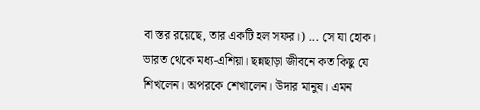বা স্তর রয়েছে, তার একটি হল সফর।) ... সে যা হোক। ভারত থেকে মধ্য-এশিয়া। ছন্নছাড়া জীবনে কত কিছু যে শিখলেন। অপরকে শেখালেন। উদার মানুষ। এমন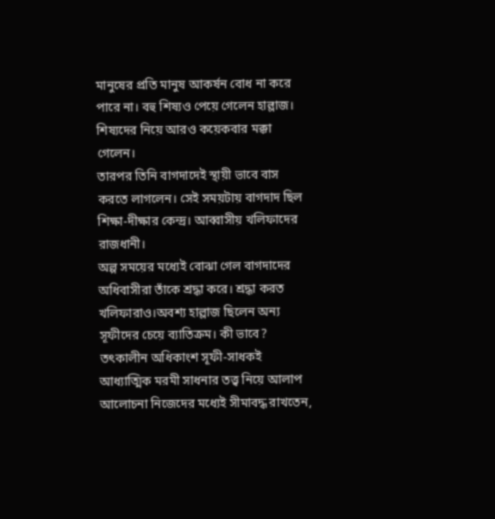মানুষের প্রতি মানুষ আকর্ষন বোধ না করে পারে না। বহু শিষ্যও পেয়ে গেলেন হাল্লাজ। শিষ্যদের নিয়ে আরও কয়েকবার মক্কা গেলেন।
তারপর তিনি বাগদাদেই স্থায়ী ভাবে বাস করতে লাগলেন। সেই সময়টায় বাগদাদ ছিল শিক্ষা-দীক্ষার কেন্দ্র। আব্বাসীয় খলিফাদের রাজধানী।
অল্প সময়ের মধ্যেই বোঝা গেল বাগদাদের অধিবাসীরা তাঁকে শ্রদ্ধা করে। শ্রদ্ধা করত খলিফারাও।অবশ্য হাল্লাজ ছিলেন অন্য সূফীদের চেয়ে ব্যাতিক্রম। কী ভাবে?
তৎকালীন অধিকাংশ সূফী-সাধকই আধ্যাত্মিক মরমী সাধনার তত্ত্ব নিয়ে আলাপ আলোচনা নিজেদের মধ্যেই সীমাবদ্ধ রাখতেন,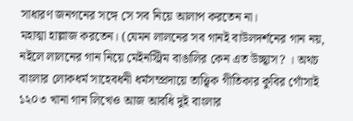সাধারণ জনগনের সঙ্গে সে সব নিয়ে আলাপ করতেন না।
মহাত্মা হাল্লাজ করতেন। (যেমন লালনের সব গানই বাউলদর্শনের গান নয়, নইলে লালনের গান নিয়ে মেইনস্ট্রিম বাঙালির কেন এত উচ্ছ্বাস? । অথচ বাংলার লোকধর্ম সাহেবধনী ধর্মসম্প্রদায়ে তাত্ত্বিক গীতিকার কুবির গোঁসাই ১২০৩ খানা গান লিখেও আজ আবধি দুই বাংলার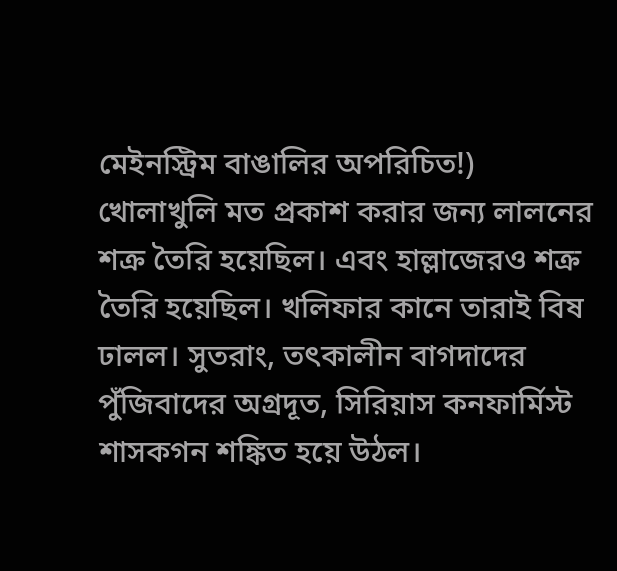মেইনস্ট্রিম বাঙালির অপরিচিত!)
খোলাখুলি মত প্রকাশ করার জন্য লালনের শক্র তৈরি হয়েছিল। এবং হাল্লাজেরও শক্র তৈরি হয়েছিল। খলিফার কানে তারাই বিষ ঢালল। সুতরাং, তৎকালীন বাগদাদের পুঁজিবাদের অগ্রদূত, সিরিয়াস কনফার্মিস্ট শাসকগন শঙ্কিত হয়ে উঠল।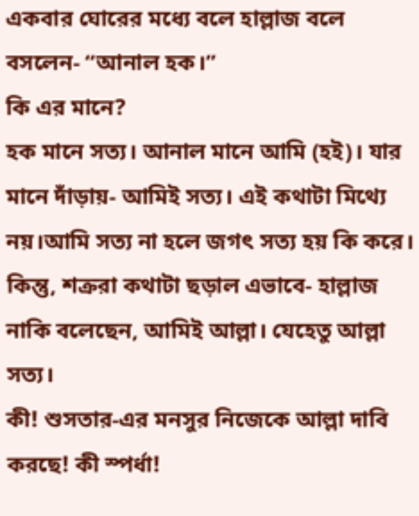একবার ঘোরের মধ্যে বলে হাল্লাজ বলে বসলেন- “আনাল হক।”
কি এর মানে?
হক মানে সত্য। আনাল মানে আমি (হই)। যার মানে দাঁড়ায়- আমিই সত্য। এই কথাটা মিথ্যে নয়।আমি সত্য না হলে জগৎ সত্য হয় কি করে। কিন্তু, শক্ররা কথাটা ছড়াল এভাবে- হাল্লাজ নাকি বলেছেন, আমিই আল্লা। যেহেতু আল্লা সত্য।
কী! শুসতার-এর মনসুর নিজেকে আল্লা দাবি করছে! কী স্পর্ধা!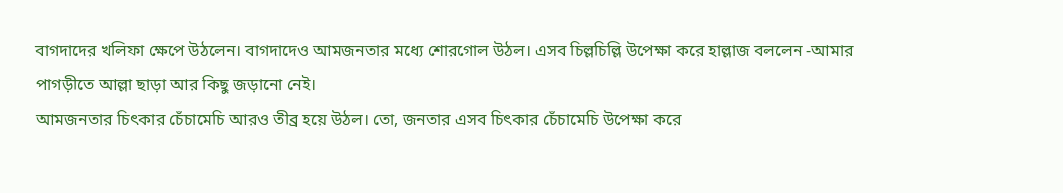বাগদাদের খলিফা ক্ষেপে উঠলেন। বাগদাদেও আমজনতার মধ্যে শোরগোল উঠল। এসব চিল্লচিল্লি উপেক্ষা করে হাল্লাজ বললেন -আমার পাগড়ীতে আল্লা ছাড়া আর কিছু জড়ানো নেই।
আমজনতার চিৎকার চেঁচামেচি আরও তীব্র হয়ে উঠল। তো, জনতার এসব চিৎকার চেঁচামেচি উপেক্ষা করে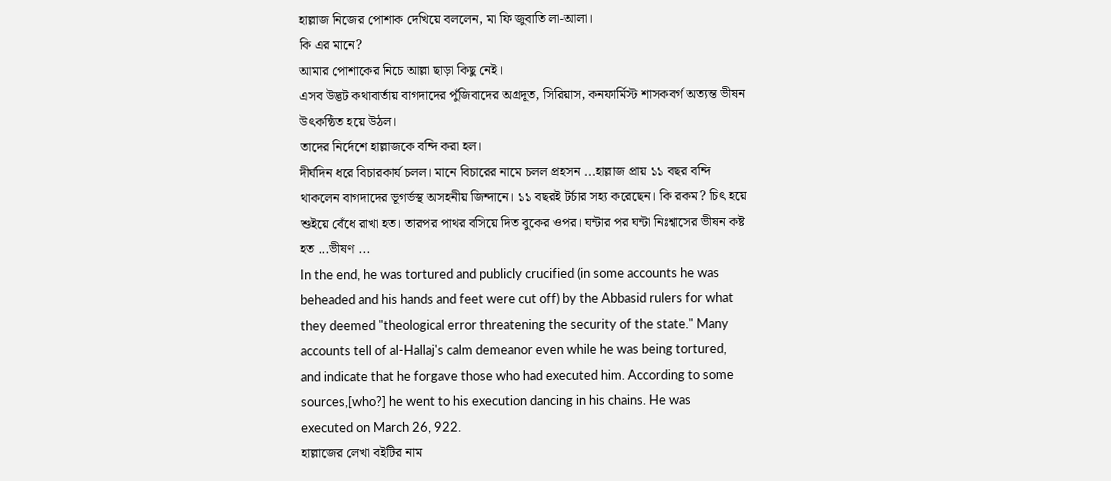হাল্লাজ নিজের পোশাক দেখিয়ে বললেন, মা ফি জুবাতি লা-আলা।
কি এর মানে?
আমার পোশাকের নিচে আল্লা ছাড়া কিছু নেই।
এসব উদ্ভট কথাবার্তায় বাগদাদের পুঁজিবাদের অগ্রদূত, সিরিয়াস, কনফার্মিস্ট শাসকবর্গ অত্যন্ত ভীষন উৎকন্ঠিত হয়ে উঠল।
তাদের নির্দেশে হাল্লাজকে বন্দি করা হল।
দীর্ঘদিন ধরে বিচারকার্য চলল। মানে বিচারের নামে চলল প্রহসন ...হাল্লাজ প্রায় ১১ বছর বন্দি থাকলেন বাগদাদের ভূগর্ভস্থ অসহনীয় জিন্দানে। ১১ বছরই টর্চার সহ্য করেছেন। কি রকম? চিৎ হয়ে শুইয়ে বেঁধে রাখা হত। তারপর পাথর বসিয়ে দিত বুকের ওপর। ঘন্টার পর ঘন্টা নিঃশ্বাসের ভীষন কষ্ট হত ...ভীষণ ...
In the end, he was tortured and publicly crucified (in some accounts he was beheaded and his hands and feet were cut off) by the Abbasid rulers for what they deemed "theological error threatening the security of the state." Many accounts tell of al-Hallaj's calm demeanor even while he was being tortured, and indicate that he forgave those who had executed him. According to some sources,[who?] he went to his execution dancing in his chains. He was executed on March 26, 922.
হাল্লাজের লেখা বইটির নাম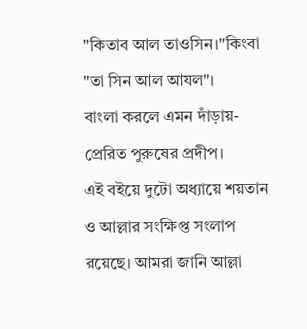"কিতাব আল তাওসিন।"কিংবা "তা সিন আল আযল"।
বাংলা করলে এমন দাঁড়ায়-প্রেরিত পুরুষের প্রদীপ।
এই বইয়ে দুটো অধ্যায়ে শয়তান ও আল্লার সংক্ষিপ্ত সংলাপ রয়েছে। আমরা জানি আল্লা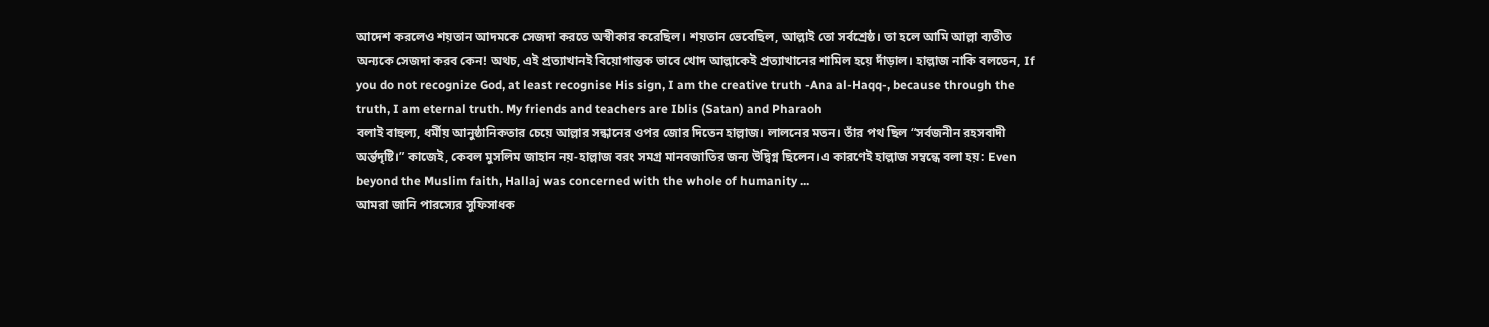আদেশ করলেও শয়তান আদমকে সেজদা করতে অস্বীকার করেছিল। শয়তান ভেবেছিল, আল্লাই তো সর্বশ্রেষ্ঠ। তা হলে আমি আল্লা ব্যতীত অন্যকে সেজদা করব কেন! অথচ, এই প্রত্যাখানই বিয়োগান্তক ভাবে খোদ আল্লাকেই প্রত্যাখানের শামিল হয়ে দাঁড়াল। হাল্লাজ নাকি বলতেন, If you do not recognize God, at least recognise His sign, I am the creative truth -Ana al-Haqq-, because through the truth, I am eternal truth. My friends and teachers are Iblis (Satan) and Pharaoh
বলাই বাহুল্য, ধর্মীয় আনুষ্ঠানিকতার চেয়ে আল্লার সন্ধানের ওপর জোর দিতেন হাল্লাজ। লালনের মতন। তাঁর পথ ছিল “সর্বজনীন রহসবাদী অর্ন্তদৃষ্টি।” কাজেই, কেবল মুসলিম জাহান নয়-হাল্লাজ বরং সমগ্র মানবজাতির জন্য উদ্বিগ্ন ছিলেন।এ কারণেই হাল্লাজ সম্বন্ধে বলা হয়: Even beyond the Muslim faith, Hallaj was concerned with the whole of humanity ...
আমরা জানি পারস্যের সুফিসাধক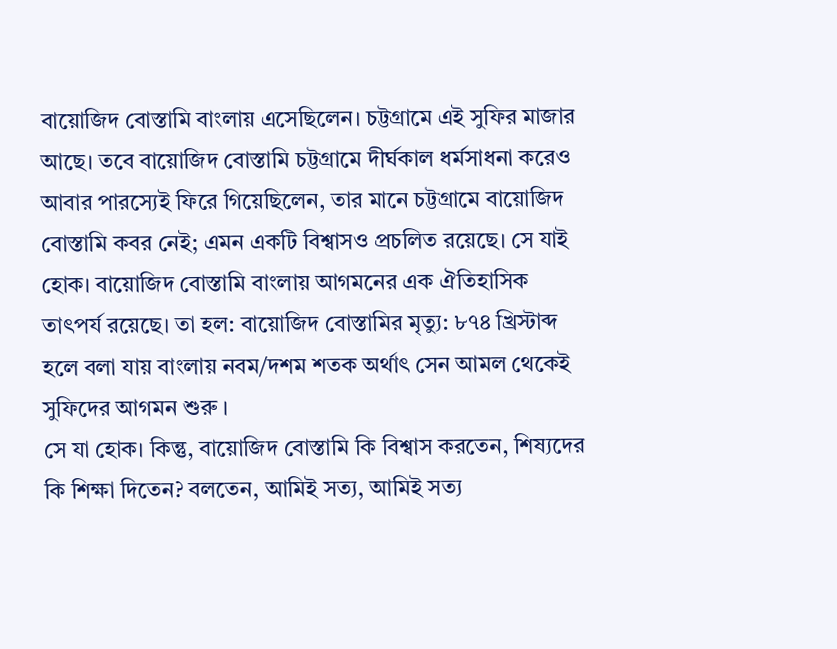বায়োজিদ বোস্তামি বাংলায় এসেছিলেন। চট্টগ্রামে এই সুফির মাজার আছে। তবে বায়োজিদ বোস্তামি চট্টগ্রামে দীর্ঘকাল ধর্মসাধনা করেও আবার পারস্যেই ফিরে গিয়েছিলেন, তার মানে চট্টগ্রামে বায়োজিদ বোস্তামি কবর নেই; এমন একটি বিশ্বাসও প্রচলিত রয়েছে। সে যাই হোক। বায়োজিদ বোস্তামি বাংলায় আগমনের এক ঐতিহাসিক তাৎপর্য রয়েছে। তা হল: বায়োজিদ বোস্তামির মৃত্যু: ৮৭৪ খ্রিস্টাব্দ হলে বলা যায় বাংলায় নবম/দশম শতক অর্থাৎ সেন আমল থেকেই সুফিদের আগমন শুরু ।
সে যা হোক। কিন্তু, বায়োজিদ বোস্তামি কি বিশ্বাস করতেন, শিষ্যদের কি শিক্ষা দিতেন? বলতেন, আমিই সত্য, আমিই সত্য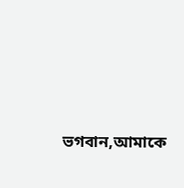ভগবান,আমাকে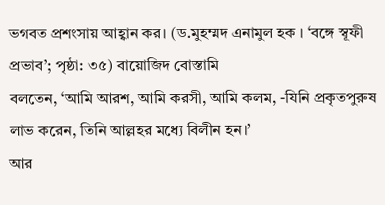ভগবত প্রশংসায় আহ্বান কর। (ড.মুহম্মদ এনামুল হক । ‘বঙ্গে স্বূফী প্রভাব’; পৃষ্ঠা: ৩৫) বায়োজিদ বোস্তামি
বলতেন, ‘আমি আরশ, আমি করসী, আমি কলম, -যিনি প্রকৃতপুরুষ লাভ করেন, তিনি আল্লহর মধ্যে বিলীন হন।’
আর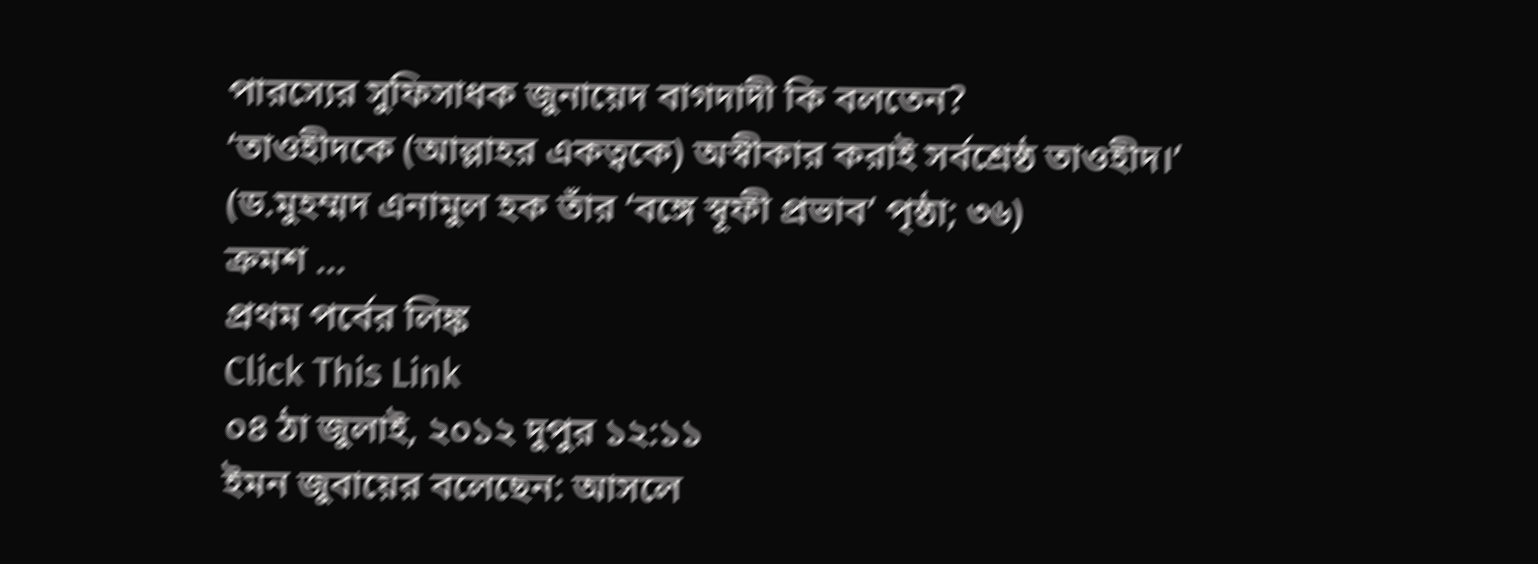পারস্যের সুফিসাধক জুনায়েদ বাগদাদী কি বলতেন?
‘তাওহীদকে (আল্লাহর একত্বকে) অস্বীকার করাই সর্বশ্রেষ্ঠ তাওহীদ।’
(ড.মুহম্মদ এনামুল হক তাঁর ‘বঙ্গে স্বূফী প্রভাব’ পৃষ্ঠা; ৩৬)
ক্রমশ ...
প্রথম পর্বের লিঙ্ক
Click This Link
০৪ ঠা জুলাই, ২০১২ দুপুর ১২:১১
ইমন জুবায়ের বলেছেন: আসলে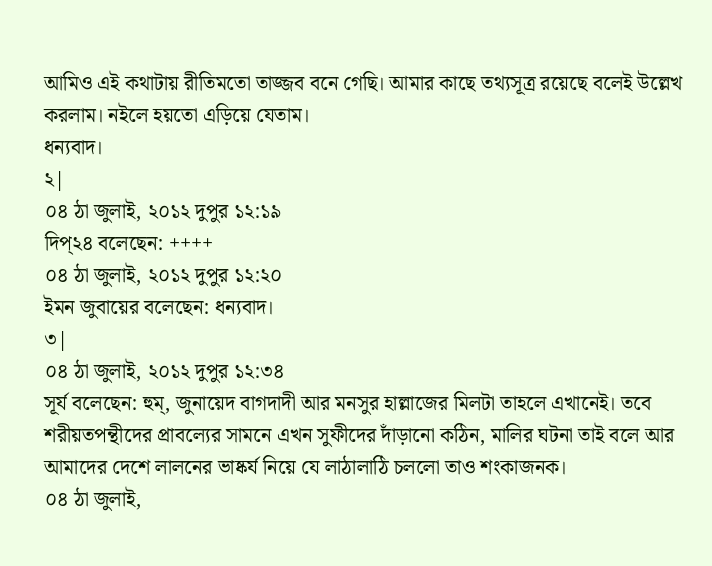আমিও এই কথাটায় রীতিমতো তাজ্জব বনে গেছি। আমার কাছে তথ্যসূত্র রয়েছে বলেই উল্লেখ করলাম। নইলে হয়তো এড়িয়ে যেতাম।
ধন্যবাদ।
২|
০৪ ঠা জুলাই, ২০১২ দুপুর ১২:১৯
দিপ্২৪ বলেছেন: ++++
০৪ ঠা জুলাই, ২০১২ দুপুর ১২:২০
ইমন জুবায়ের বলেছেন: ধন্যবাদ।
৩|
০৪ ঠা জুলাই, ২০১২ দুপুর ১২:৩৪
সূর্য বলেছেন: হুম্, জুনায়েদ বাগদাদী আর মনসুর হাল্লাজের মিলটা তাহলে এখানেই। তবে শরীয়তপন্থীদের প্রাবল্যের সামনে এখন সুফীদের দাঁড়ানো কঠিন, মালির ঘটনা তাই বলে আর আমাদের দেশে লালনের ভাষ্কর্য নিয়ে যে লাঠালাঠি চললো তাও শংকাজনক।
০৪ ঠা জুলাই,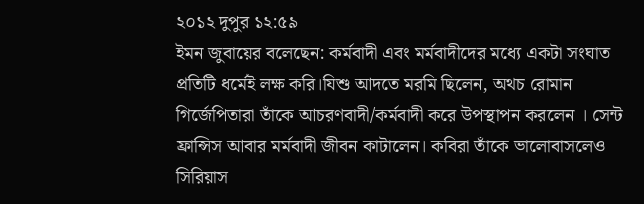২০১২ দুপুর ১২:৫৯
ইমন জুবায়ের বলেছেন: কর্মবাদী এবং মর্মবাদীদের মধ্যে একটা সংঘাত প্রতিটি ধর্মেই লক্ষ করি।যিশু আদতে মরমি ছিলেন, অথচ রোমান গির্জেপিতারা তাঁকে আচরণবাদী/কর্মবাদী করে উপস্থাপন করলেন । সেন্ট ফ্রান্সিস আবার মর্মবাদী জীবন কাটালেন। কবিরা তাঁকে ভালোবাসলেও সিরিয়াস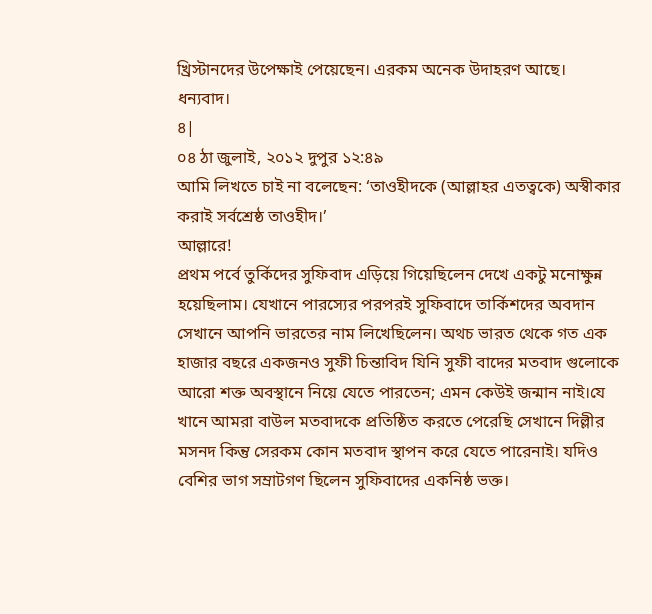খ্রিস্টানদের উপেক্ষাই পেয়েছেন। এরকম অনেক উদাহরণ আছে।
ধন্যবাদ।
৪|
০৪ ঠা জুলাই, ২০১২ দুপুর ১২:৪৯
আমি লিখতে চাই না বলেছেন: ‘তাওহীদকে (আল্লাহর এতত্বকে) অস্বীকার করাই সর্বশ্রেষ্ঠ তাওহীদ।’
আল্লারে!
প্রথম পর্বে তুর্কিদের সুফিবাদ এড়িয়ে গিয়েছিলেন দেখে একটু মনোক্ষুন্ন হয়েছিলাম। যেখানে পারস্যের পরপরই সুফিবাদে তার্কিশদের অবদান সেখানে আপনি ভারতের নাম লিখেছিলেন। অথচ ভারত থেকে গত এক হাজার বছরে একজনও সুফী চিন্তাবিদ যিনি সুফী বাদের মতবাদ গুলোকে আরো শক্ত অবস্থানে নিয়ে যেতে পারতেন; এমন কেউই জন্মান নাই।যে খানে আমরা বাউল মতবাদকে প্রতিষ্ঠিত করতে পেরেছি সেখানে দিল্লীর মসনদ কিন্তু সেরকম কোন মতবাদ স্থাপন করে যেতে পারেনাই। যদিও বেশির ভাগ সম্রাটগণ ছিলেন সুফিবাদের একনিষ্ঠ ভক্ত।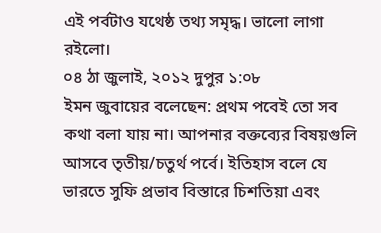এই পর্বটাও যথেষ্ঠ তথ্য সমৃদ্ধ। ভালো লাগা রইলো।
০৪ ঠা জুলাই, ২০১২ দুপুর ১:০৮
ইমন জুবায়ের বলেছেন: প্রথম পবেই তো সব কথা বলা যায় না। আপনার বক্তব্যের বিষয়গুলি আসবে তৃতীয়/চতুর্থ পর্বে। ইতিহাস বলে যে ভারতে সুফি প্রভাব বিস্তারে চিশতিয়া এবং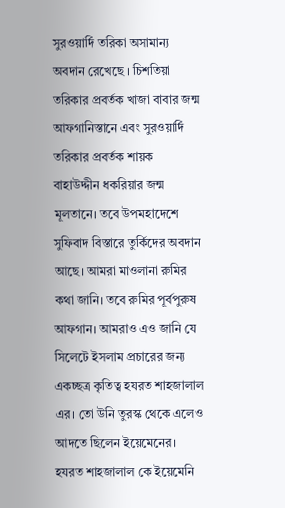সুরওয়ার্দি তরিকা অসামান্য অবদান রেখেছে । চিশতিয়া তরিকার প্রবর্তক খাজা বাবার জন্ম আফগানিস্তানে এবং সুরওয়ার্দি তরিকার প্রবর্তক শায়ক বাহাউদ্দীন ধকরিয়ার জন্ম মূলতানে। তবে উপমহাদেশে সুফিবাদ বিস্তারে তুর্কিদের অবদান আছে। আমরা মাওলানা রুমির কথা জানি। তবে রুমির পূর্বপুরুষ আফগান। আমরাও এও জানি যে সিলেটে ইসলাম প্রচারের জন্য একচ্ছত্র কৃতিত্ব হযরত শাহজালাল এর। তো উনি তুরস্ক থেকে এলেও আদতে ছিলেন ইয়েমেনের। হযরত শাহজালাল কে ইয়েমেনি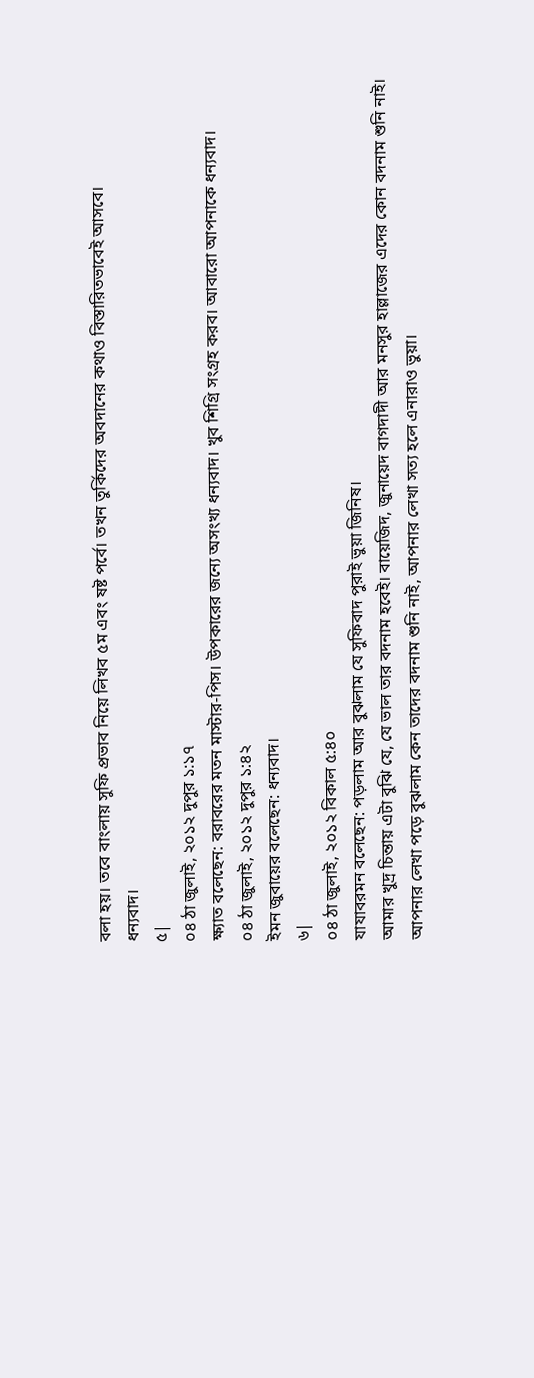বলা হয়। তবে বাংলায় সুফি প্রভাব নিয়ে লিখব ৫ম এবং ষষ্ট পর্বে। তখন তুর্কিদের অবদানের কথাও বিস্তারিতভাবেই আসবে।
ধন্যবাদ।
৫|
০৪ ঠা জুলাই, ২০১২ দুপুর ১:১৭
ক্ষ্যাত বলেছেন: বরাবরের মতন মাস্টার-পিস। উপকারের জন্যে অসংখ্য ধন্যবাদ। খুব শিগ্রি সংগ্রহ করব। আবারো আপনাকে ধন্যবাদ।
০৪ ঠা জুলাই, ২০১২ দুপুর ১:৪২
ইমন জুবায়ের বলেছেন: ধন্যবাদ।
৬|
০৪ ঠা জুলাই, ২০১২ বিকাল ৫:৪০
যাযাবরমন বলেছেন: পড়লাম আর বুঝলাম যে সুফিবাদ পুরাই ভুয়া জিনিষ।
আমার খুদ্র চিন্তায় এটা বুঝি যে, যে ভাল তার বদনাম হবেই। বায়েজিদ, জুনায়েদ বাগদাদী আর মনসুর হাল্লাজের এদের কোন বদনাম শুনি নাই।
আপনার লেখা পড়ে বুঝলাম কেন তাদের বদনাম শুনি নাই, আপনার লেখা সত্য হলে এনারাও ভুয়া।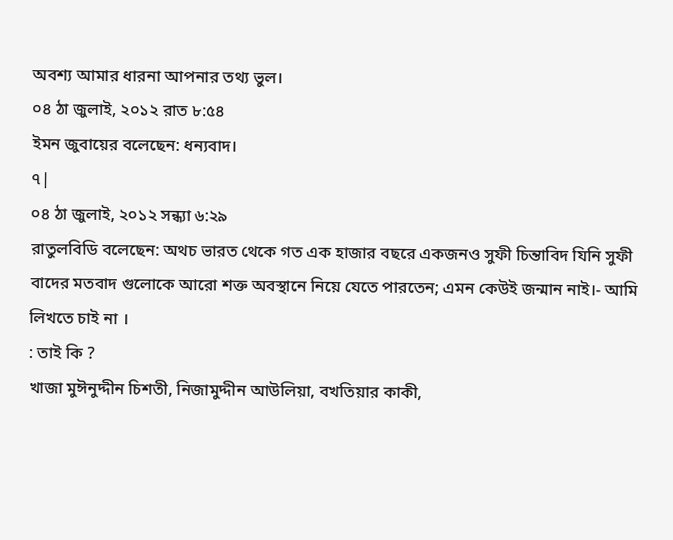অবশ্য আমার ধারনা আপনার তথ্য ভুল।
০৪ ঠা জুলাই, ২০১২ রাত ৮:৫৪
ইমন জুবায়ের বলেছেন: ধন্যবাদ।
৭|
০৪ ঠা জুলাই, ২০১২ সন্ধ্যা ৬:২৯
রাতুলবিডি বলেছেন: অথচ ভারত থেকে গত এক হাজার বছরে একজনও সুফী চিন্তাবিদ যিনি সুফী বাদের মতবাদ গুলোকে আরো শক্ত অবস্থানে নিয়ে যেতে পারতেন; এমন কেউই জন্মান নাই।- আমি লিখতে চাই না ।
: তাই কি ?
খাজা মুঈনুদ্দীন চিশতী, নিজামুদ্দীন আউলিয়া, বখতিয়ার কাকী,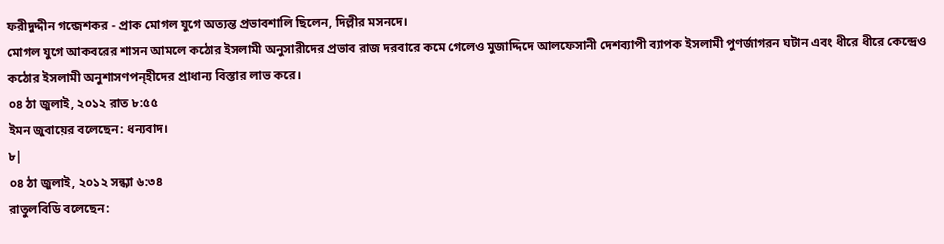ফরীদুদ্দীন গন্জেশকর - প্রাক মোগল যুগে অত্যন্ত প্রভাবশালি ছিলেন, দিল্লীর মসনদে।
মোগল যুগে আকবরের শাসন আমলে কঠোর ইসলামী অনুসারীদের প্রভাব রাজ দরবারে কমে গেলেও মুজাদ্দিদে আলফেসানী দেশব্যাপী ব্যাপক ইসলামী পুণর্জাগরন ঘটান এবং ধীরে ধীরে কেন্দ্রেও কঠোর ইসলামী অনুশাসণপন্হীদের প্রাধান্য বিস্তার লাভ করে।
০৪ ঠা জুলাই, ২০১২ রাত ৮:৫৫
ইমন জুবায়ের বলেছেন: ধন্যবাদ।
৮|
০৪ ঠা জুলাই, ২০১২ সন্ধ্যা ৬:৩৪
রাতুলবিডি বলেছেন: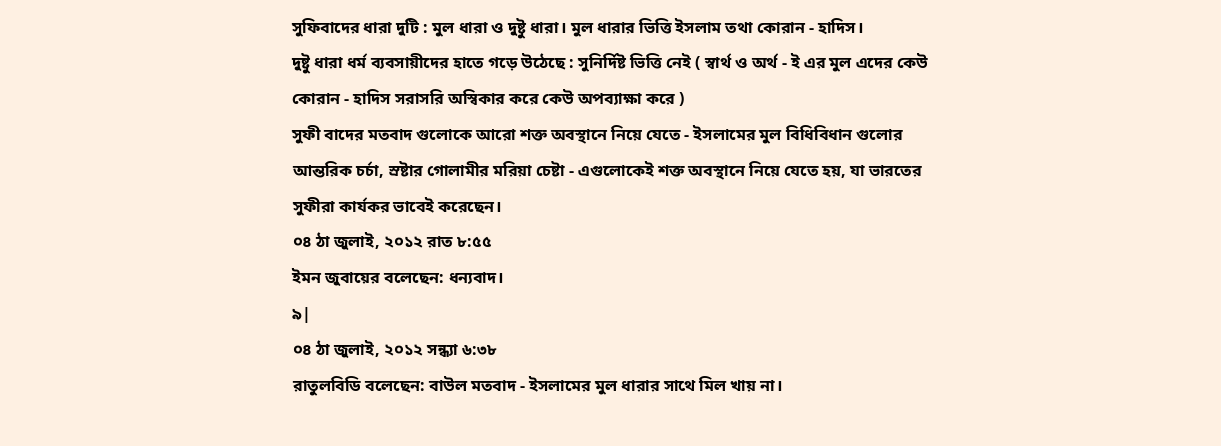সুফিবাদের ধারা দুটি : মুল ধারা ও দুষ্টু ধারা। মুল ধারার ভিত্তি ইসলাম তথা কোরান - হাদিস।
দুষ্টু ধারা ধর্ম ব্যবসায়ীদের হাতে গড়ে উঠেছে : সুনির্দিষ্ট ভিত্তি নেই ( স্বার্থ ও অর্থ - ই এর মুল এদের কেউ কোরান - হাদিস সরাসরি অস্বিকার করে কেউ অপব্যাক্ষা করে )
সুফী বাদের মতবাদ গুলোকে আরো শক্ত অবস্থানে নিয়ে যেতে - ইসলামের মুল বিধিবিধান গুলোর আন্তরিক চর্চা, স্রষ্টার গোলামীর মরিয়া চেষ্টা - এগুলোকেই শক্ত অবস্থানে নিয়ে যেতে হয়, যা ভারতের সুফীরা কার্যকর ভাবেই করেছেন।
০৪ ঠা জুলাই, ২০১২ রাত ৮:৫৫
ইমন জুবায়ের বলেছেন: ধন্যবাদ।
৯|
০৪ ঠা জুলাই, ২০১২ সন্ধ্যা ৬:৩৮
রাতুলবিডি বলেছেন: বাউল মতবাদ - ইসলামের মুল ধারার সাথে মিল খায় না।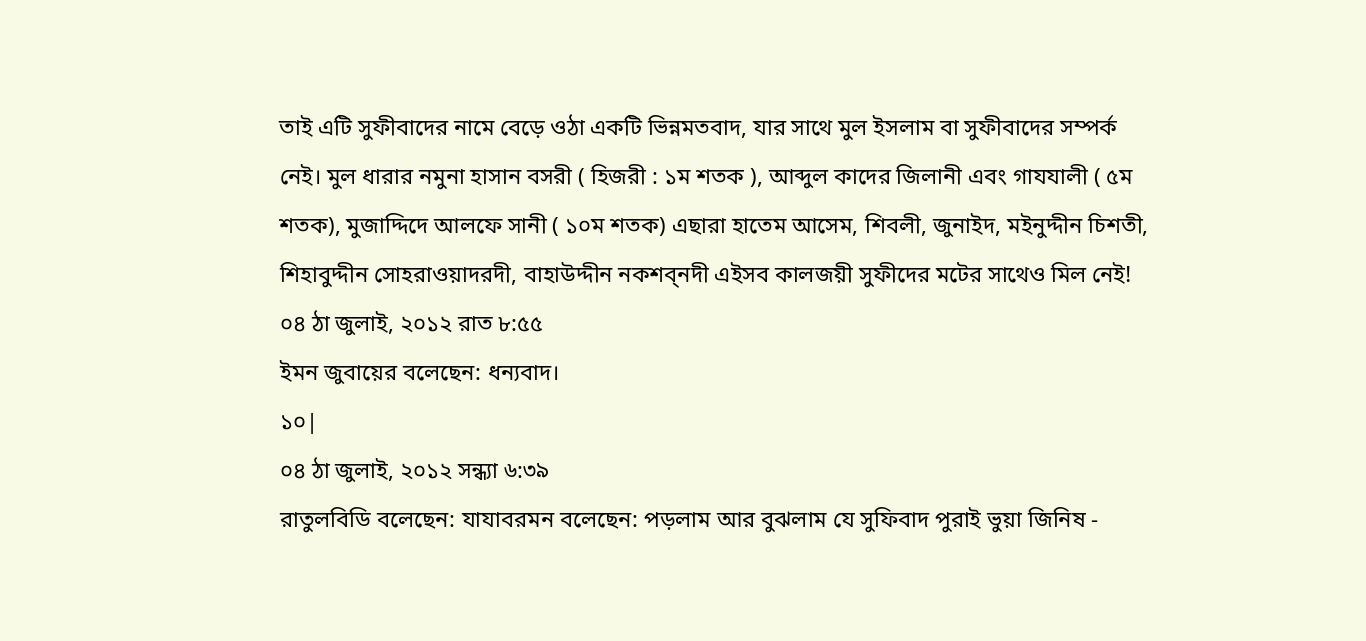তাই এটি সুফীবাদের নামে বেড়ে ওঠা একটি ভিন্নমতবাদ, যার সাথে মুল ইসলাম বা সুফীবাদের সম্পর্ক নেই। মুল ধারার নমুনা হাসান বসরী ( হিজরী : ১ম শতক ), আব্দুল কাদের জিলানী এবং গাযযালী ( ৫ম শতক), মুজাদ্দিদে আলফে সানী ( ১০ম শতক) এছারা হাতেম আসেম, শিবলী, জুনাইদ, মইনুদ্দীন চিশতী, শিহাবুদ্দীন সোহরাওয়াদরদী, বাহাউদ্দীন নকশব্নদী এইসব কালজয়ী সুফীদের মটের সাথেও মিল নেই!
০৪ ঠা জুলাই, ২০১২ রাত ৮:৫৫
ইমন জুবায়ের বলেছেন: ধন্যবাদ।
১০|
০৪ ঠা জুলাই, ২০১২ সন্ধ্যা ৬:৩৯
রাতুলবিডি বলেছেন: যাযাবরমন বলেছেন: পড়লাম আর বুঝলাম যে সুফিবাদ পুরাই ভুয়া জিনিষ -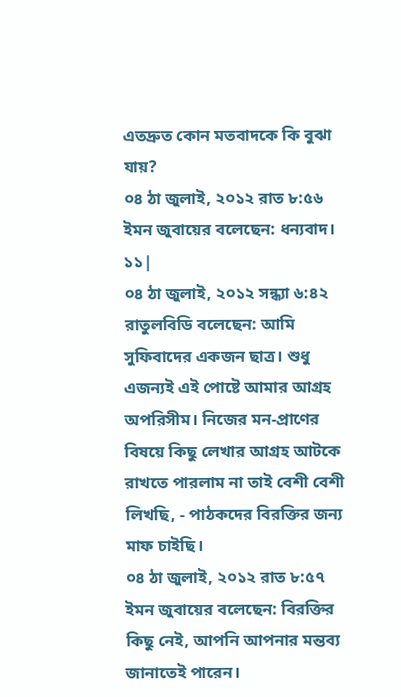এতদ্রুত কোন মতবাদকে কি বুঝা যায়?
০৪ ঠা জুলাই, ২০১২ রাত ৮:৫৬
ইমন জুবায়ের বলেছেন: ধন্যবাদ।
১১|
০৪ ঠা জুলাই, ২০১২ সন্ধ্যা ৬:৪২
রাতুলবিডি বলেছেন: আমি সুফিবাদের একজন ছাত্র। শুধু এজন্যই এই পোষ্টে আমার আগ্রহ অপরিসীম। নিজের মন-প্রাণের বিষয়ে কিছু লেখার আগ্রহ আটকে রাখতে পারলাম না তাই বেশী বেশী লিখছি, - পাঠকদের বিরক্তির জন্য মাফ চাইছি।
০৪ ঠা জুলাই, ২০১২ রাত ৮:৫৭
ইমন জুবায়ের বলেছেন: বিরক্তির কিছু নেই, আপনি আপনার মন্তব্য জানাতেই পারেন।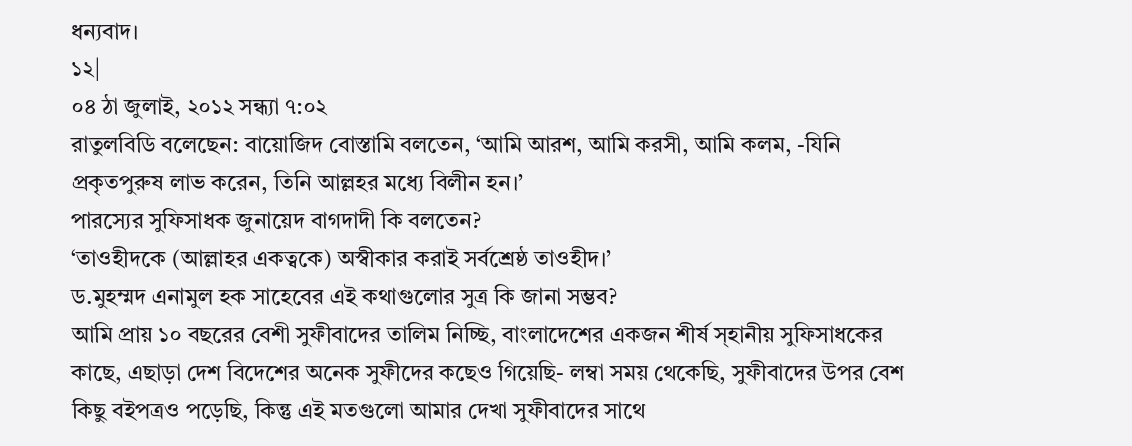ধন্যবাদ।
১২|
০৪ ঠা জুলাই, ২০১২ সন্ধ্যা ৭:০২
রাতুলবিডি বলেছেন: বায়োজিদ বোস্তামি বলতেন, ‘আমি আরশ, আমি করসী, আমি কলম, -যিনি প্রকৃতপুরুষ লাভ করেন, তিনি আল্লহর মধ্যে বিলীন হন।’
পারস্যের সুফিসাধক জুনায়েদ বাগদাদী কি বলতেন?
‘তাওহীদকে (আল্লাহর একত্বকে) অস্বীকার করাই সর্বশ্রেষ্ঠ তাওহীদ।’
ড.মুহম্মদ এনামুল হক সাহেবের এই কথাগুলোর সুত্র কি জানা সম্ভব?
আমি প্রায় ১০ বছরের বেশী সুফীবাদের তালিম নিচ্ছি, বাংলাদেশের একজন শীর্ষ স্হানীয় সুফিসাধকের কাছে, এছাড়া দেশ বিদেশের অনেক সুফীদের কছেও গিয়েছি- লম্বা সময় থেকেছি, সুফীবাদের উপর বেশ কিছু বইপত্রও পড়েছি, কিন্তু এই মতগুলো আমার দেখা সুফীবাদের সাথে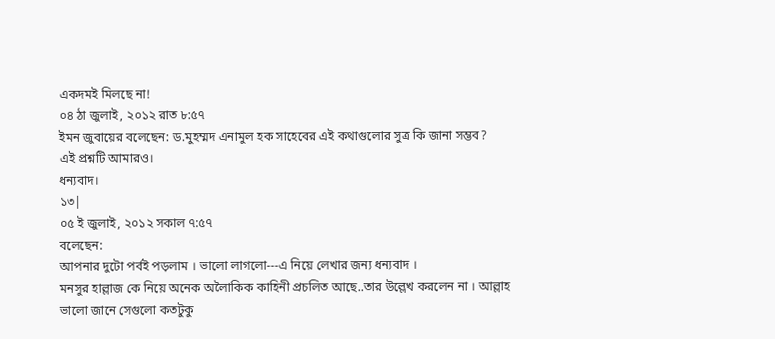একদমই মিলছে না!
০৪ ঠা জুলাই, ২০১২ রাত ৮:৫৭
ইমন জুবায়ের বলেছেন: ড.মুহম্মদ এনামুল হক সাহেবের এই কথাগুলোর সুত্র কি জানা সম্ভব?
এই প্রশ্নটি আমারও।
ধন্যবাদ।
১৩|
০৫ ই জুলাই, ২০১২ সকাল ৭:৫৭
বলেছেন:
আপনার দুটো পর্বই পড়লাম । ভালো লাগলো---এ নিয়ে লেখার জন্য ধন্যবাদ ।
মনসুর হাল্লাজ কে নিয়ে অনেক অলৈাকিক কাহিনী প্রচলিত আছে..তার উল্লেখ করলেন না । আল্লাহ ভালো জানে সেগুলো কতটুকু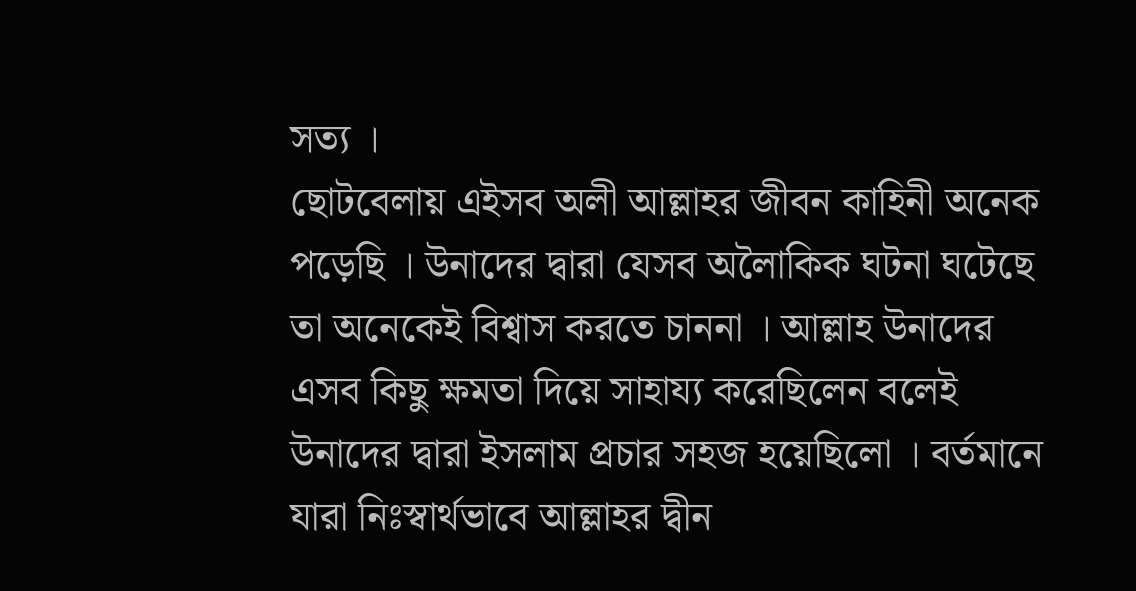সত্য ।
ছোটবেলায় এইসব অলী আল্লাহর জীবন কাহিনী অনেক পড়েছি । উনাদের দ্বারা যেসব অলৈাকিক ঘটনা ঘটেছে তা অনেকেই বিশ্বাস করতে চাননা । আল্লাহ উনাদের এসব কিছু ক্ষমতা দিয়ে সাহায্য করেছিলেন বলেই উনাদের দ্বারা ইসলাম প্রচার সহজ হয়েছিলো । বর্তমানে যারা নিঃস্বার্থভাবে আল্লাহর দ্বীন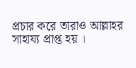প্রচার করে তারাও আল্লাহর সাহায্য প্রাপ্ত হয় ।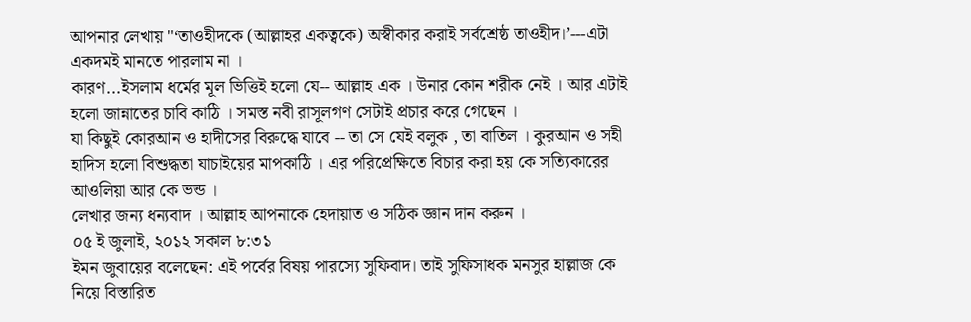আপনার লেখায় "‘তাওহীদকে (আল্লাহর একত্বকে) অস্বীকার করাই সর্বশ্রেষ্ঠ তাওহীদ।’---এটা একদমই মানতে পারলাম না ।
কারণ...ইসলাম ধর্মের মূল ভিত্তিই হলো যে-- আল্লাহ এক । উনার কোন শরীক নেই । আর এটাই হলো জান্নাতের চাবি কাঠি । সমস্ত নবী রাসূলগণ সেটাই প্রচার করে গেছেন ।
যা কিছুই কোরআন ও হাদীসের বিরুদ্ধে যাবে -- তা সে যেই বলুক , তা বাতিল । কুরআন ও সহী হাদিস হলো বিশুদ্ধতা যাচাইয়ের মাপকাঠি । এর পরিপ্রেক্ষিতে বিচার করা হয় কে সত্যিকারের আওলিয়া আর কে ভন্ড ।
লেখার জন্য ধন্যবাদ । আল্লাহ আপনাকে হেদায়াত ও সঠিক জ্ঞান দান করুন ।
০৫ ই জুলাই, ২০১২ সকাল ৮:৩১
ইমন জুবায়ের বলেছেন: এই পর্বের বিষয় পারস্যে সুফিবাদ। তাই সুফিসাধক মনসুর হাল্লাজ কে নিয়ে বিস্তারিত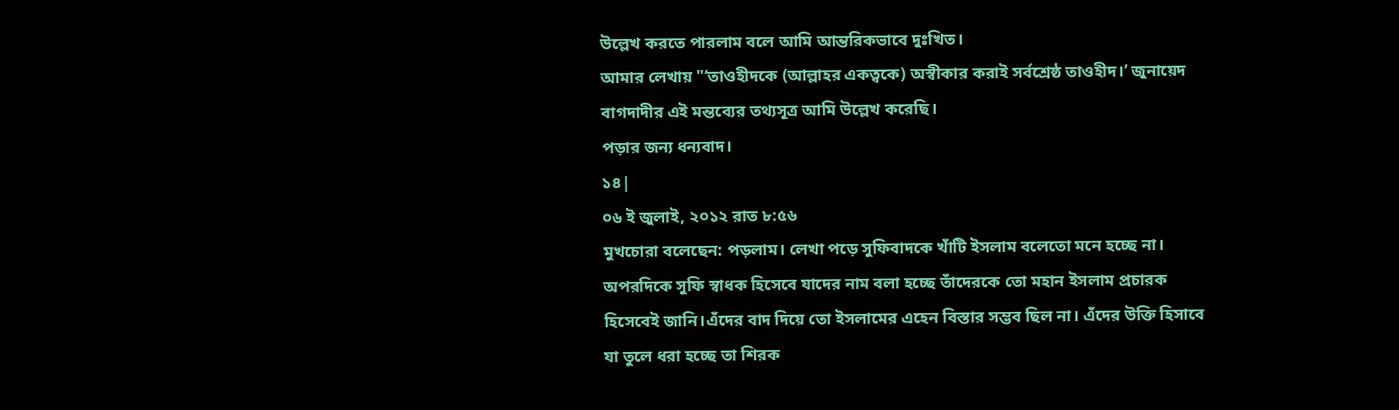উল্লেখ করতে পারলাম বলে আমি আন্তরিকভাবে দুঃখিত।
আমার লেখায় "‘তাওহীদকে (আল্লাহর একত্বকে) অস্বীকার করাই সর্বশ্রেষ্ঠ তাওহীদ।’ জুনায়েদ বাগদাদীর এই মন্তব্যের তথ্যসূত্র আমি উল্লেখ করেছি।
পড়ার জন্য ধন্যবাদ।
১৪|
০৬ ই জুলাই, ২০১২ রাত ৮:৫৬
মুখচোরা বলেছেন: পড়লাম। লেখা পড়ে সুফিবাদকে খাঁটি ইসলাম বলেতো মনে হচ্ছে না। অপরদিকে সুফি স্বাধক হিসেবে যাদের নাম বলা হচ্ছে তাঁদেরকে তো মহান ইসলাম প্রচারক হিসেবেই জানি।এঁদের বাদ দিয়ে তো ইসলামের এহেন বিস্তার সম্ভব ছিল না। এঁদের উক্তি হিসাবে যা তুলে ধরা হচ্ছে তা শিরক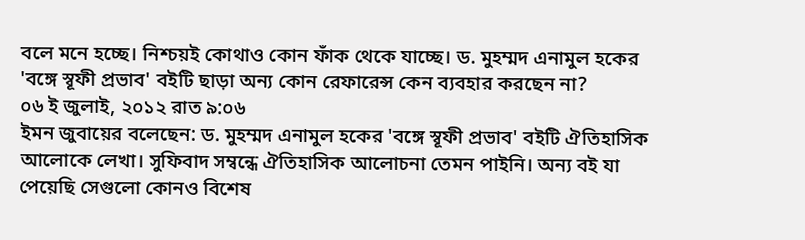বলে মনে হচ্ছে। নিশ্চয়ই কোথাও কোন ফাঁক থেকে যাচ্ছে। ড. মুহম্মদ এনামুল হকের 'বঙ্গে স্বূফী প্রভাব' বইটি ছাড়া অন্য কোন রেফারেন্স কেন ব্যবহার করছেন না?
০৬ ই জুলাই, ২০১২ রাত ৯:০৬
ইমন জুবায়ের বলেছেন: ড. মুহম্মদ এনামুল হকের 'বঙ্গে স্বূফী প্রভাব' বইটি ঐতিহাসিক আলোকে লেখা। সুফিবাদ সম্বন্ধে ঐতিহাসিক আলোচনা তেমন পাইনি। অন্য বই যা পেয়েছি সেগুলো কোনও বিশেষ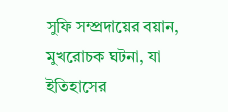সুফি সম্প্রদায়ের বয়ান, মুখরোচক ঘটনা, যা ইতিহাসের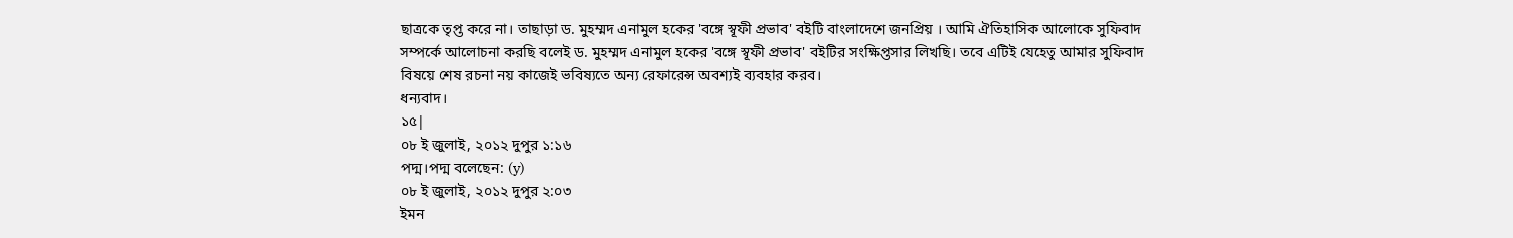ছাত্রকে তৃপ্ত করে না। তাছাড়া ড. মুহম্মদ এনামুল হকের 'বঙ্গে স্বূফী প্রভাব' বইটি বাংলাদেশে জনপ্রিয় । আমি ঐতিহাসিক আলোকে সুফিবাদ সম্পর্কে আলোচনা করছি বলেই ড. মুহম্মদ এনামুল হকের 'বঙ্গে স্বূফী প্রভাব' বইটির সংক্ষিপ্তসার লিখছি। তবে এটিই যেহেতু আমার সুফিবাদ বিষয়ে শেষ রচনা নয় কাজেই ভবিষ্যতে অন্য রেফারেন্স অবশ্যই ব্যবহার করব।
ধন্যবাদ।
১৫|
০৮ ই জুলাই, ২০১২ দুপুর ১:১৬
পদ্ম।পদ্ম বলেছেন: (y)
০৮ ই জুলাই, ২০১২ দুপুর ২:০৩
ইমন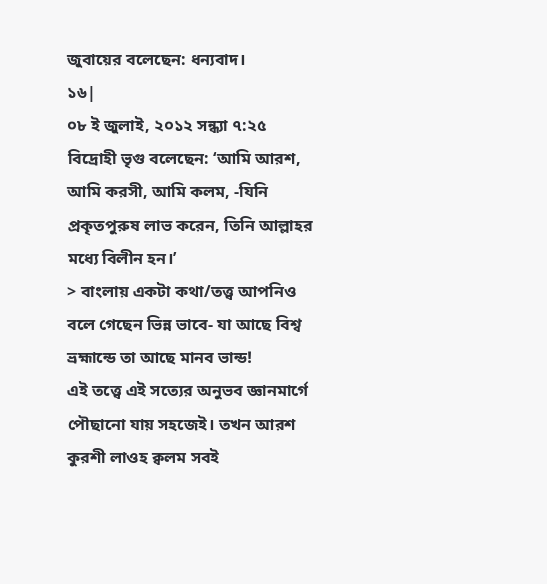জুবায়ের বলেছেন: ধন্যবাদ।
১৬|
০৮ ই জুলাই, ২০১২ সন্ধ্যা ৭:২৫
বিদ্রোহী ভৃগু বলেছেন: ‘আমি আরশ, আমি করসী, আমি কলম, -যিনি প্রকৃতপুরুষ লাভ করেন, তিনি আল্লাহর মধ্যে বিলীন হন।’
> বাংলায় একটা কথা/তত্ত্ব আপনিও বলে গেছেন ভিন্ন ভাবে- যা আছে বিশ্ব ভ্রহ্মান্ডে তা আছে মানব ভান্ড!
এই তত্ত্বে এই সত্যের অনুভব জ্ঞানমার্গে পৌছানো যায় সহজেই। তখন আরশ কুরশী লাওহ ক্বলম সবই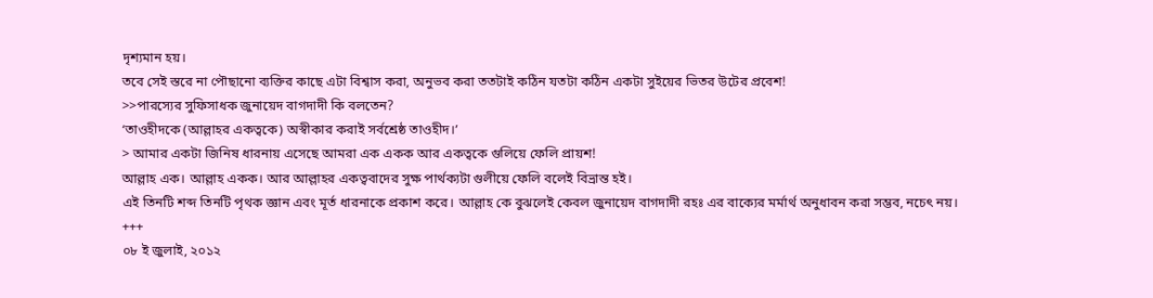দৃশ্যমান হয়।
তবে সেই স্তরে না পৌছানো ব্যক্তির কাছে এটা বিশ্বাস করা, অনুভব করা ততটাই কঠিন যতটা কঠিন একটা সুইয়ের ভিতর উটের প্রবেশ!
>>পারস্যের সুফিসাধক জুনায়েদ বাগদাদী কি বলতেন?
‘তাওহীদকে (আল্লাহর একত্বকে) অস্বীকার করাই সর্বশ্রেষ্ঠ তাওহীদ।’
> আমার একটা জিনিষ ধারনায় এসেছে আমরা এক একক আর একত্বকে গুলিয়ে ফেলি প্রায়শ!
আল্লাহ এক। আল্লাহ একক। আর আল্লাহর একত্ববাদের সুক্ষ পার্থক্যটা গুলীয়ে ফেলি বলেই বিভ্রান্ত হই।
এই তিনটি শব্দ তিনটি পৃথক জ্ঞান এবং মূর্ত ধারনাকে প্রকাশ করে। আল্লাহ কে বুঝলেই কেবল জুনায়েদ বাগদাদী রহঃ এর বাক্যের মর্মার্থ অনুধাবন করা সম্ভব, নচেৎ নয়।
+++
০৮ ই জুলাই, ২০১২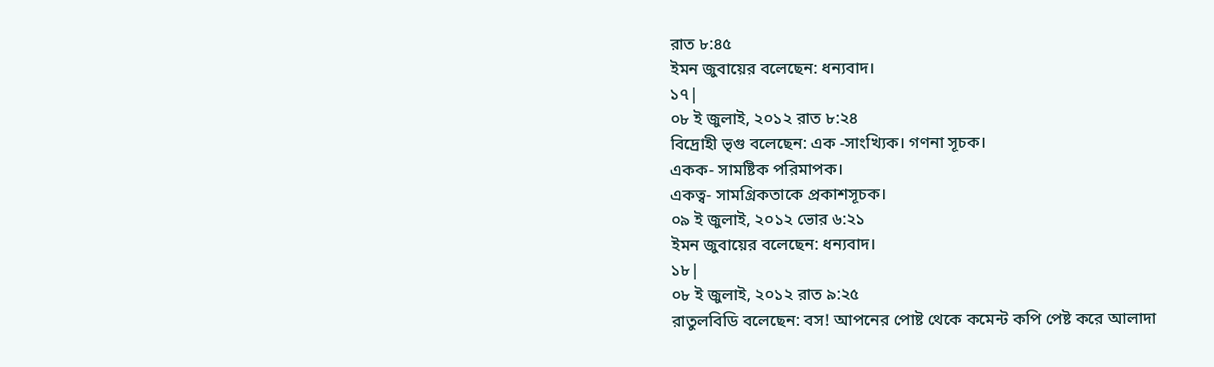রাত ৮:৪৫
ইমন জুবায়ের বলেছেন: ধন্যবাদ।
১৭|
০৮ ই জুলাই, ২০১২ রাত ৮:২৪
বিদ্রোহী ভৃগু বলেছেন: এক -সাংখ্যিক। গণনা সূচক।
একক- সামষ্টিক পরিমাপক।
একত্ব- সামগ্রিকতাকে প্রকাশসূচক।
০৯ ই জুলাই, ২০১২ ভোর ৬:২১
ইমন জুবায়ের বলেছেন: ধন্যবাদ।
১৮|
০৮ ই জুলাই, ২০১২ রাত ৯:২৫
রাতুলবিডি বলেছেন: বস! আপনের পোষ্ট থেকে কমেন্ট কপি পেষ্ট করে আলাদা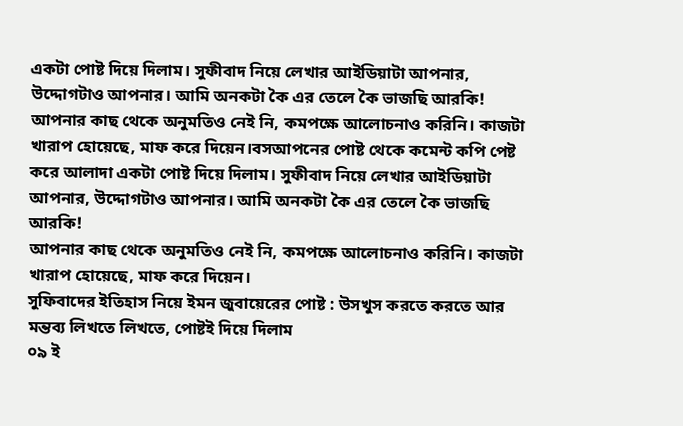একটা পোষ্ট দিয়ে দিলাম। সুফীবাদ নিয়ে লেখার আইডিয়াটা আপনার, উদ্দোগটাও আপনার। আমি অনকটা কৈ এর তেলে কৈ ভাজছি আরকি!
আপনার কাছ থেকে অনুমতিও নেই নি, কমপক্ষে আলোচনাও করিনি। কাজটা খারাপ হোয়েছে, মাফ করে দিয়েন।বসআপনের পোষ্ট থেকে কমেন্ট কপি পেষ্ট করে আলাদা একটা পোষ্ট দিয়ে দিলাম। সুফীবাদ নিয়ে লেখার আইডিয়াটা আপনার, উদ্দোগটাও আপনার। আমি অনকটা কৈ এর তেলে কৈ ভাজছি আরকি!
আপনার কাছ থেকে অনুমতিও নেই নি, কমপক্ষে আলোচনাও করিনি। কাজটা খারাপ হোয়েছে, মাফ করে দিয়েন।
সুফিবাদের ইতিহাস নিয়ে ইমন জুবায়েরের পোষ্ট : উসখুস করতে করতে আর মন্তব্য লিখতে লিখতে, পোষ্টই দিয়ে দিলাম
০৯ ই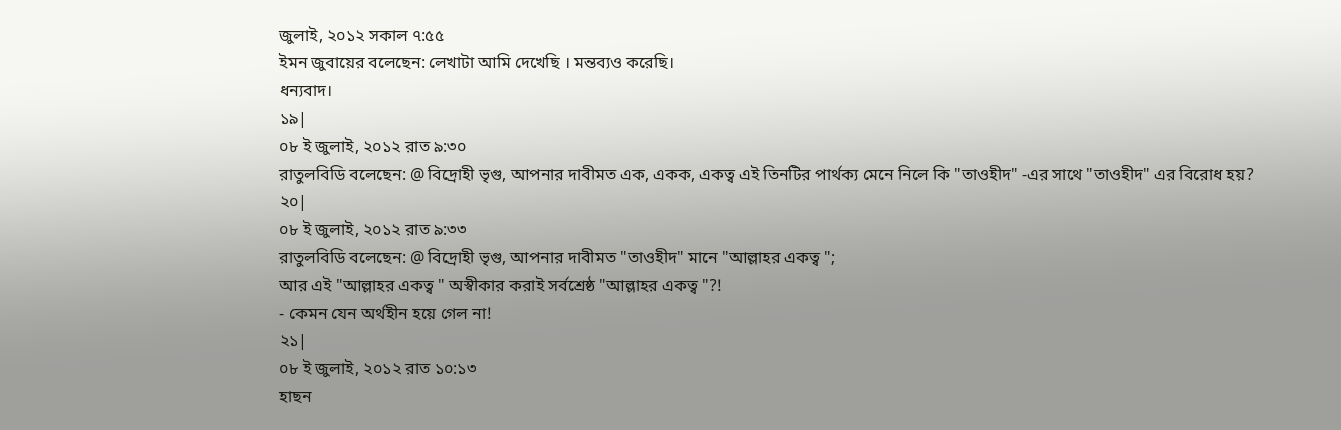জুলাই, ২০১২ সকাল ৭:৫৫
ইমন জুবায়ের বলেছেন: লেখাটা আমি দেখেছি । মন্তব্যও করেছি।
ধন্যবাদ।
১৯|
০৮ ই জুলাই, ২০১২ রাত ৯:৩০
রাতুলবিডি বলেছেন: @ বিদ্রোহী ভৃগু, আপনার দাবীমত এক, একক, একত্ব এই তিনটির পার্থক্য মেনে নিলে কি "তাওহীদ" -এর সাথে "তাওহীদ" এর বিরোধ হয়?
২০|
০৮ ই জুলাই, ২০১২ রাত ৯:৩৩
রাতুলবিডি বলেছেন: @ বিদ্রোহী ভৃগু, আপনার দাবীমত "তাওহীদ" মানে "আল্লাহর একত্ব ";
আর এই "আল্লাহর একত্ব " অস্বীকার করাই সর্বশ্রেষ্ঠ "আল্লাহর একত্ব "?!
- কেমন যেন অর্থহীন হয়ে গেল না!
২১|
০৮ ই জুলাই, ২০১২ রাত ১০:১৩
হাছন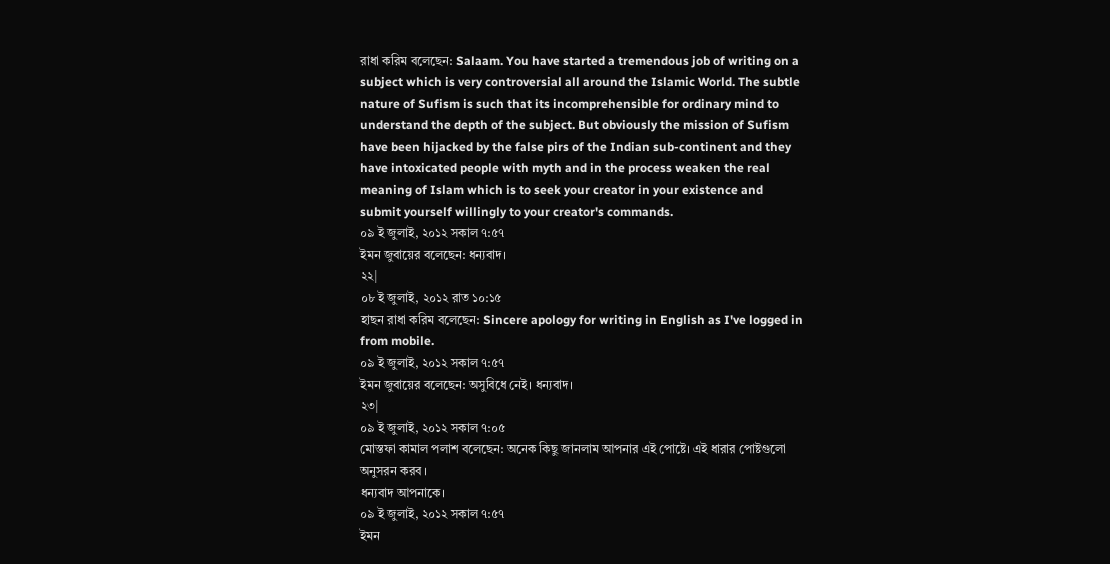রাধা করিম বলেছেন: Salaam. You have started a tremendous job of writing on a subject which is very controversial all around the Islamic World. The subtle nature of Sufism is such that its incomprehensible for ordinary mind to understand the depth of the subject. But obviously the mission of Sufism have been hijacked by the false pirs of the Indian sub-continent and they have intoxicated people with myth and in the process weaken the real meaning of Islam which is to seek your creator in your existence and submit yourself willingly to your creator's commands.
০৯ ই জুলাই, ২০১২ সকাল ৭:৫৭
ইমন জুবায়ের বলেছেন: ধন্যবাদ।
২২|
০৮ ই জুলাই, ২০১২ রাত ১০:১৫
হাছন রাধা করিম বলেছেন: Sincere apology for writing in English as I've logged in from mobile.
০৯ ই জুলাই, ২০১২ সকাল ৭:৫৭
ইমন জুবায়ের বলেছেন: অসুবিধে নেই। ধন্যবাদ।
২৩|
০৯ ই জুলাই, ২০১২ সকাল ৭:০৫
মোস্তফা কামাল পলাশ বলেছেন: অনেক কিছু জানলাম আপনার এই পোষ্টে। এই ধারার পোষ্টগুলো অনুসরন করব ।
ধন্যবাদ আপনাকে।
০৯ ই জুলাই, ২০১২ সকাল ৭:৫৭
ইমন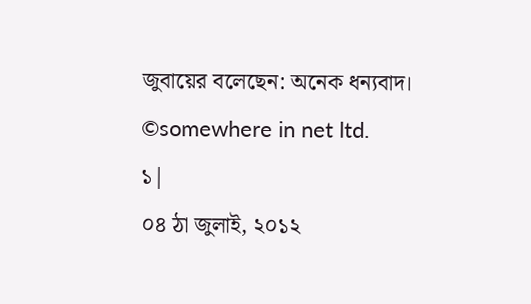জুবায়ের বলেছেন: অনেক ধন্যবাদ।
©somewhere in net ltd.
১|
০৪ ঠা জুলাই, ২০১২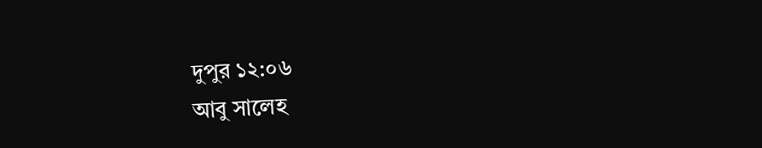দুপুর ১২:০৬
আবু সালেহ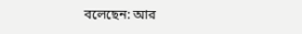বলেছেন: আর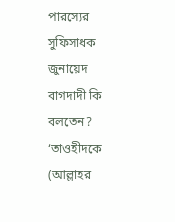পারস্যের সুফিসাধক জুনায়েদ বাগদাদী কি বলতেন?
‘তাওহীদকে (আল্লাহর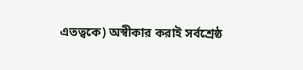এতত্বকে) অস্বীকার করাই সর্বশ্রেষ্ঠ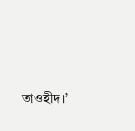তাওহীদ।’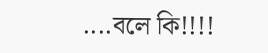....বলে কি!!!!